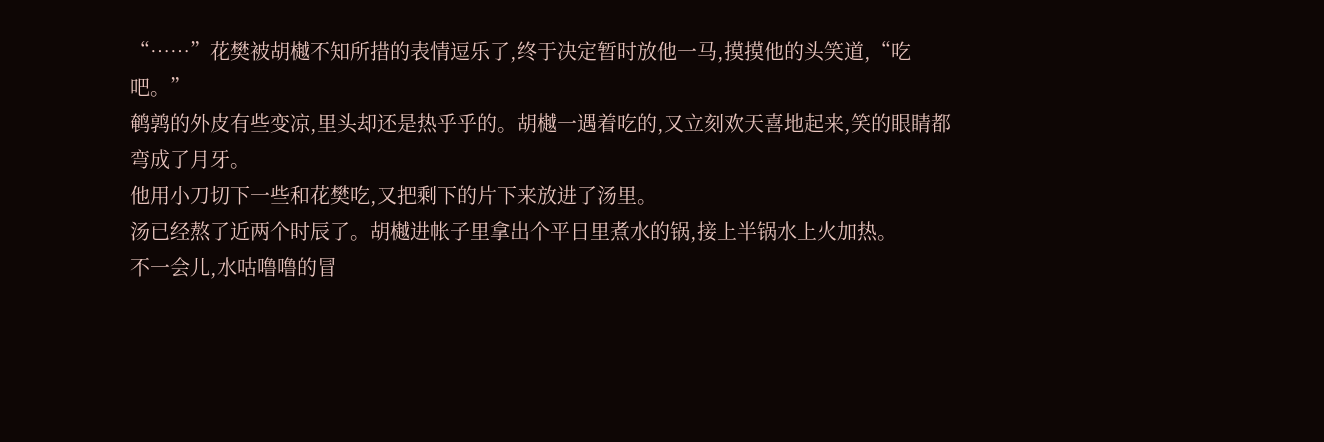“……”花樊被胡樾不知所措的表情逗乐了,终于决定暂时放他一马,摸摸他的头笑道,“吃吧。”
鹌鹑的外皮有些变凉,里头却还是热乎乎的。胡樾一遇着吃的,又立刻欢天喜地起来,笑的眼睛都弯成了月牙。
他用小刀切下一些和花樊吃,又把剩下的片下来放进了汤里。
汤已经熬了近两个时辰了。胡樾进帐子里拿出个平日里煮水的锅,接上半锅水上火加热。
不一会儿,水咕噜噜的冒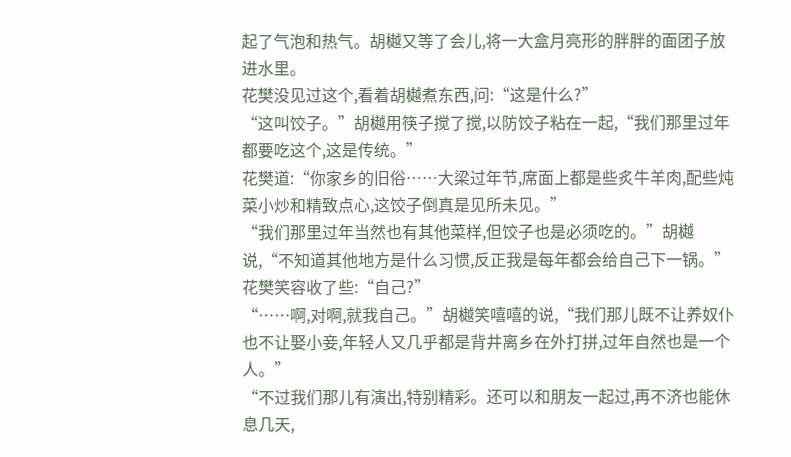起了气泡和热气。胡樾又等了会儿,将一大盒月亮形的胖胖的面团子放进水里。
花樊没见过这个,看着胡樾煮东西,问:“这是什么?”
“这叫饺子。”胡樾用筷子搅了搅,以防饺子粘在一起,“我们那里过年都要吃这个,这是传统。”
花樊道:“你家乡的旧俗……大梁过年节,席面上都是些炙牛羊肉,配些炖菜小炒和精致点心,这饺子倒真是见所未见。”
“我们那里过年当然也有其他菜样,但饺子也是必须吃的。”胡樾说,“不知道其他地方是什么习惯,反正我是每年都会给自己下一锅。”
花樊笑容收了些:“自己?”
“……啊,对啊,就我自己。”胡樾笑嘻嘻的说,“我们那儿既不让养奴仆也不让娶小妾,年轻人又几乎都是背井离乡在外打拼,过年自然也是一个人。”
“不过我们那儿有演出,特别精彩。还可以和朋友一起过,再不济也能休息几天,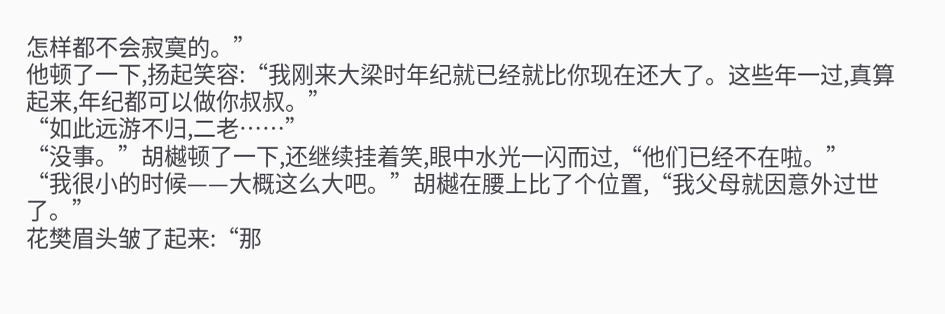怎样都不会寂寞的。”
他顿了一下,扬起笑容:“我刚来大梁时年纪就已经就比你现在还大了。这些年一过,真算起来,年纪都可以做你叔叔。”
“如此远游不归,二老……”
“没事。”胡樾顿了一下,还继续挂着笑,眼中水光一闪而过,“他们已经不在啦。”
“我很小的时候——大概这么大吧。”胡樾在腰上比了个位置,“我父母就因意外过世了。”
花樊眉头皱了起来:“那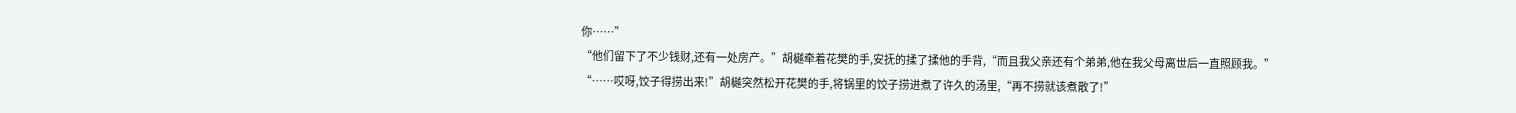你……”
“他们留下了不少钱财,还有一处房产。”胡樾牵着花樊的手,安抚的揉了揉他的手背,“而且我父亲还有个弟弟,他在我父母离世后一直照顾我。”
“……哎呀,饺子得捞出来!”胡樾突然松开花樊的手,将锅里的饺子捞进煮了许久的汤里,“再不捞就该煮散了!”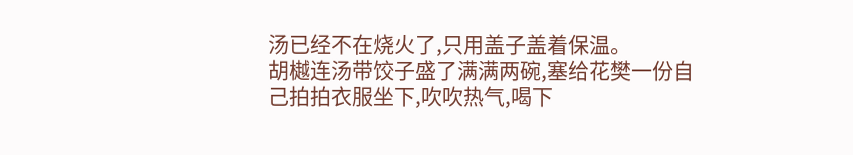汤已经不在烧火了,只用盖子盖着保温。
胡樾连汤带饺子盛了满满两碗,塞给花樊一份自己拍拍衣服坐下,吹吹热气,喝下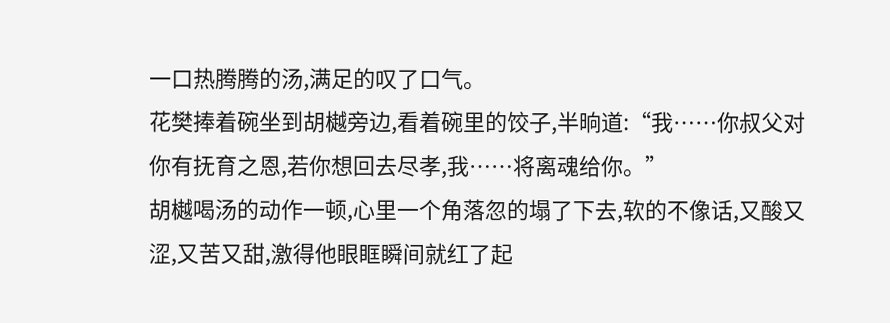一口热腾腾的汤,满足的叹了口气。
花樊捧着碗坐到胡樾旁边,看着碗里的饺子,半晌道:“我……你叔父对你有抚育之恩,若你想回去尽孝,我……将离魂给你。”
胡樾喝汤的动作一顿,心里一个角落忽的塌了下去,软的不像话,又酸又涩,又苦又甜,激得他眼眶瞬间就红了起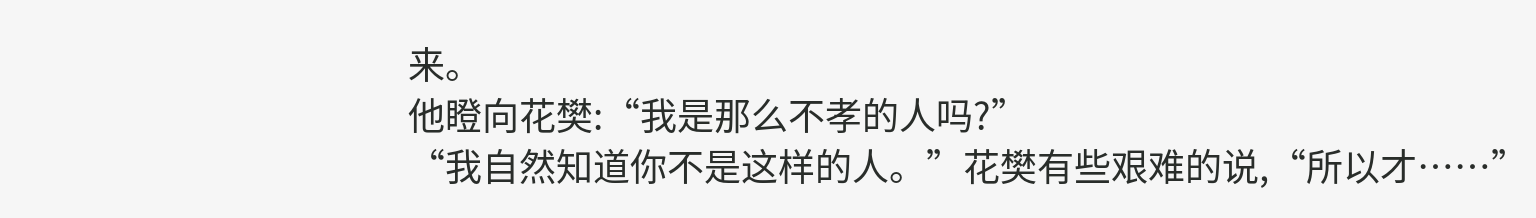来。
他瞪向花樊:“我是那么不孝的人吗?”
“我自然知道你不是这样的人。”花樊有些艰难的说,“所以才……”